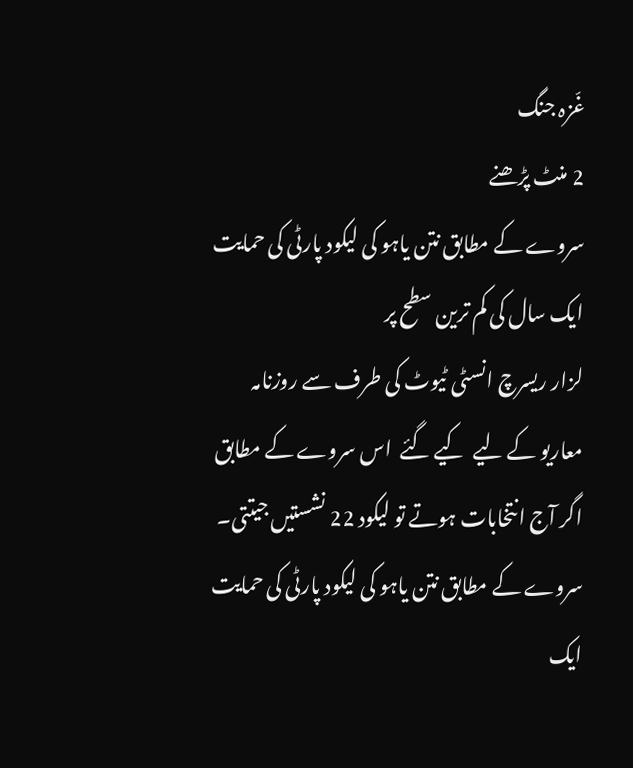غّزہ جنگ
2 منٹ پڑھنے
سروے کے مطابق نتن یاہو کی لیکود پارٹی کی حمایت ایک سال کی کم ترین سطح پر
لزار ریسرچ انسٹی ٹیوٹ کی طرف سے روزنامہ  معاریو کے لیے  کیے گئے  اس سروے کے مطابق  اگر آج انتخابات ہوتے تو لیکود 22 نشستیں جیتتی۔
سروے کے مطابق نتن یاہو کی لیکود پارٹی کی حمایت ایک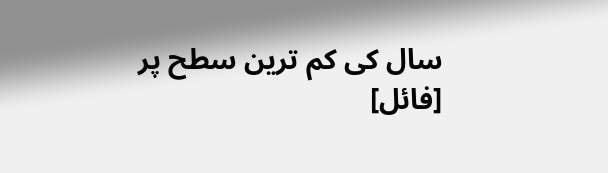سال کی کم ترین سطح پر
[فائل]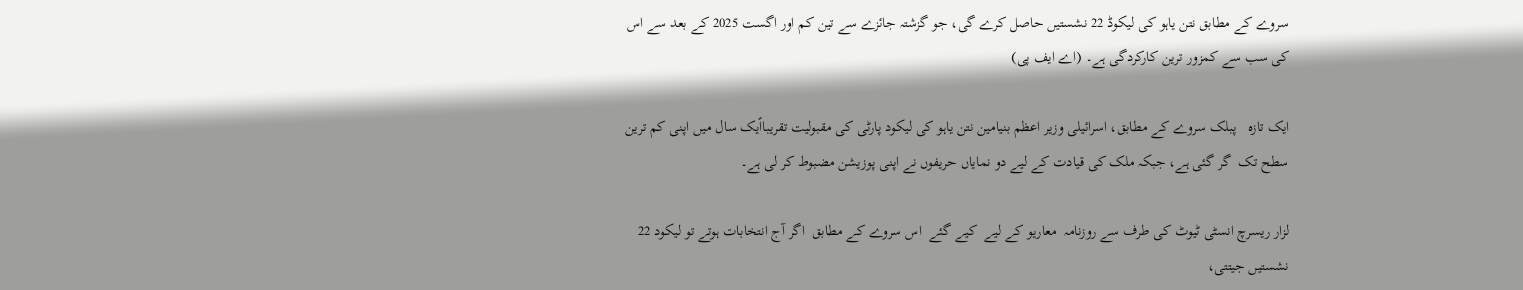سروے کے مطابق نتن یاہو کی لیکوڈ 22 نشستیں حاصل کرے گی، جو گزشتہ جائزے سے تین کم اور اگست 2025 کے بعد سے اس کی سب سے کمزور ترین کارکردگی ہے۔ (اے ایف پی)

ایک تازہ   پبلک سروے کے مطابق، اسرائیلی وزیر اعظم بنیامین نتن یاہو کی لیکود پارٹی کی مقبولیت تقریبااًیک سال میں اپنی کم ترین سطح تک  گر گئی ہے، جبکہ ملک کی قیادت کے لیے دو نمایاں حریفوں نے اپنی پوزیشن مضبوط کر لی ہے۔

لزار ریسرچ انسٹی ٹیوٹ کی طرف سے روزنامہ  معاریو کے لیے  کیے گئے  اس سروے کے مطابق  اگر آج انتخابات ہوتے تو لیکود 22 نشستیں جیتتی،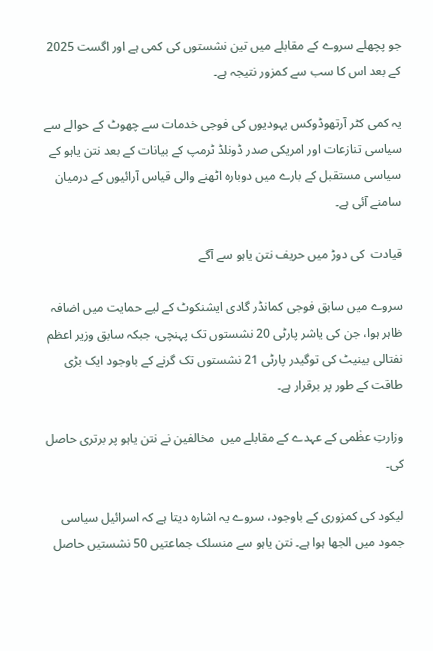جو پچھلے سروے کے مقابلے میں تین نشستوں کی کمی ہے اور اگست 2025 کے بعد اس کا سب سے کمزور نتیجہ ہے۔

یہ کمی کٹر آرتھوڈوکس یہودیوں کی فوجی خدمات سے چھوٹ کے حوالے سے سیاسی تنازعات اور امریکی صدر ڈونلڈ ٹرمپ کے بیانات کے بعد نتن یاہو کے سیاسی مستقبل کے بارے میں دوبارہ اٹھنے والی قیاس آرائیوں کے درمیان سامنے آئی ہے۔

قیادت  کی دوڑ میں حریف نتن یاہو سے آگے

سروے میں سابق فوجی کمانڈر گادی ایشنکوٹ کے لیے حمایت میں اضافہ ظاہر ہوا، جن کی یاشر پارٹی 20 نشستوں تک پہنچی، جبکہ سابق وزیر اعظم نفتالی بینیٹ کی توگیدر پارٹی 21 نشستوں تک گرنے کے باوجود ایک بڑی  طاقت کے طور پر برقرار ہے۔

وزارتِ عظٰمی کے عہدے کے مقابلے میں  مخالفین نے نتن یاہو پر برتری حاصل کی۔

لیکود کی کمزوری کے باوجود، سروے یہ اشارہ دیتا ہے کہ اسرائیل سیاسی جمود میں الجھا ہوا ہے۔ نتن یاہو سے منسلک جماعتیں 50 نشستیں حاصل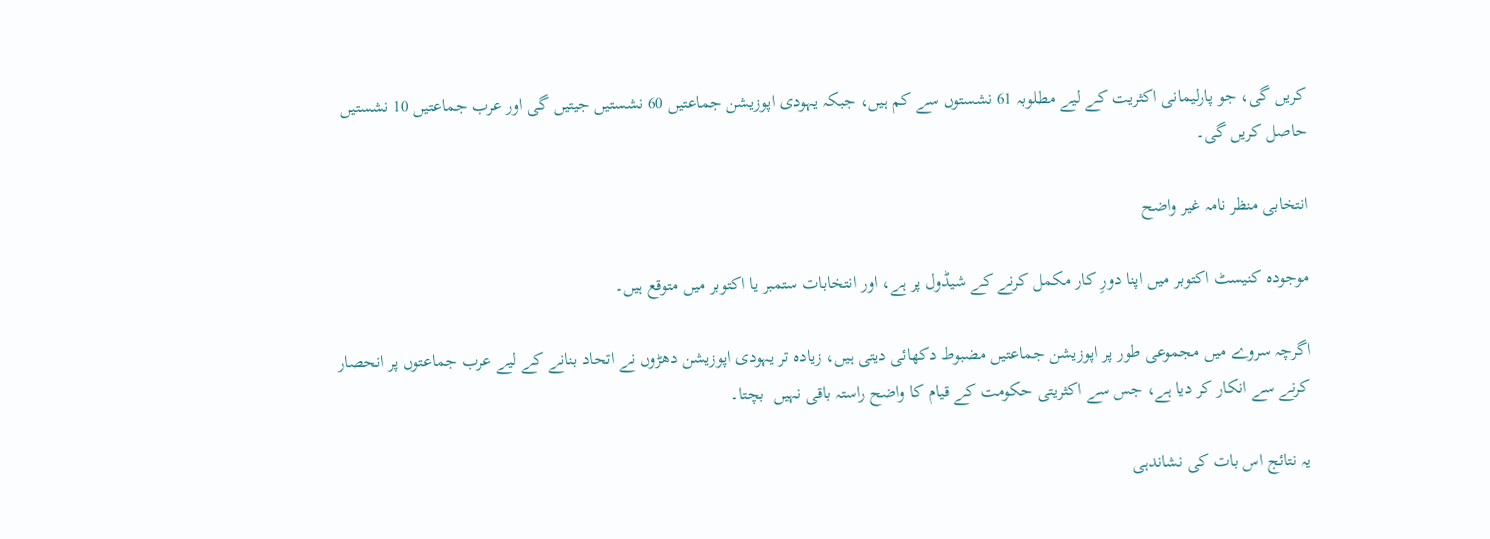کریں گی، جو پارلیمانی اکثریت کے لیے مطلوبہ 61 نشستوں سے کم ہیں، جبکہ یہودی اپوزیشن جماعتیں 60 نشستیں جیتیں گی اور عرب جماعتیں 10 نشستیں حاصل کریں گی۔

انتخابی منظر نامہ غیر واضح

موجودہ کنیسٹ اکتوبر میں اپنا دورِ کار مکمل کرنے کے شیڈول پر ہے، اور انتخابات ستمبر یا اکتوبر میں متوقع ہیں۔

اگرچہ سروے میں مجموعی طور پر اپوزیشن جماعتیں مضبوط دکھائی دیتی ہیں، زیادہ تر یہودی اپوزیشن دھڑوں نے اتحاد بنانے کے لیے عرب جماعتوں پر انحصار کرنے سے انکار کر دیا ہے، جس سے اکثریتی حکومت کے قیام کا واضح راستہ باقی نہیں  بچتا۔

یہ نتائج اس بات کی نشاندہی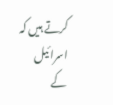کرتے ہیں کہ اسرائیل کے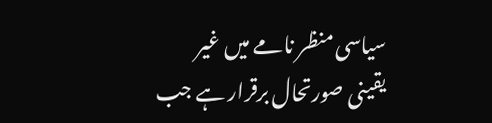سیاسی منظر نامے میں غیر یقینی صورتحال برقرار ہے جب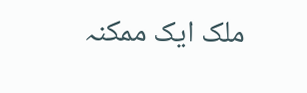ملک ایک ممکنہ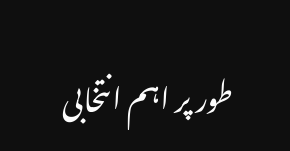طور پر اہم انتخابی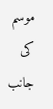موسم کی جانب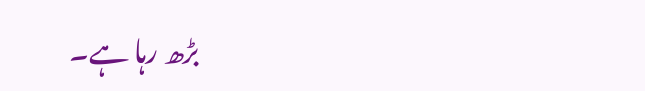بڑھ رہا ہے۔